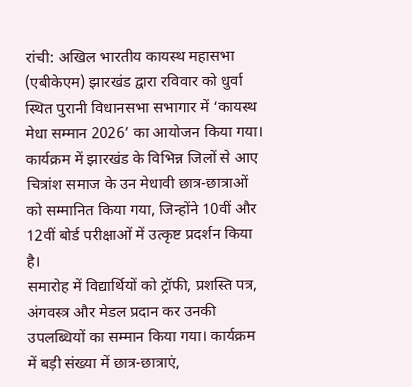रांची: अखिल भारतीय कायस्थ महासभा (एबीकेएम) झारखंड द्वारा रविवार को धुर्वा स्थित पुरानी विधानसभा सभागार में ‘कायस्थ मेधा सम्मान 2026’ का आयोजन किया गया। कार्यक्रम में झारखंड के विभिन्न जिलों से आए चित्रांश समाज के उन मेधावी छात्र-छात्राओं को सम्मानित किया गया, जिन्होंने 10वीं और 12वीं बोर्ड परीक्षाओं में उत्कृष्ट प्रदर्शन किया है।
समारोह में विद्यार्थियों को ट्रॉफी, प्रशस्ति पत्र, अंगवस्त्र और मेडल प्रदान कर उनकी उपलब्धियों का सम्मान किया गया। कार्यक्रम में बड़ी संख्या में छात्र-छात्राएं,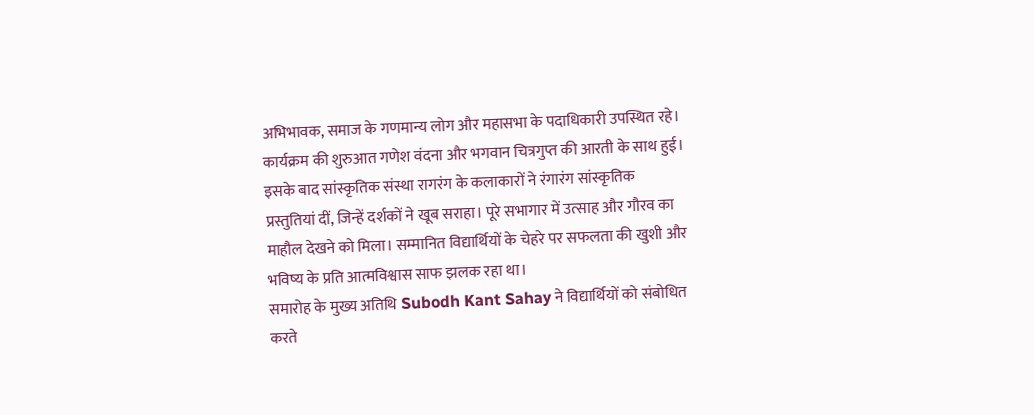अभिभावक, समाज के गणमान्य लोग और महासभा के पदाधिकारी उपस्थित रहे।
कार्यक्रम की शुरुआत गणेश वंदना और भगवान चित्रगुप्त की आरती के साथ हुई। इसके बाद सांस्कृतिक संस्था रागरंग के कलाकारों ने रंगारंग सांस्कृतिक प्रस्तुतियां दीं, जिन्हें दर्शकों ने खूब सराहा। पूरे सभागार में उत्साह और गौरव का माहौल देखने को मिला। सम्मानित विद्यार्थियों के चेहरे पर सफलता की खुशी और भविष्य के प्रति आत्मविश्वास साफ झलक रहा था।
समारोह के मुख्य अतिथि Subodh Kant Sahay ने विद्यार्थियों को संबोधित करते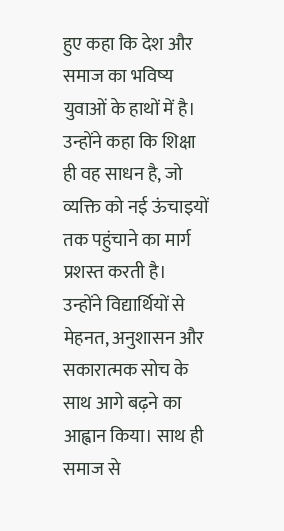हुए कहा कि देश और समाज का भविष्य युवाओं के हाथों में है। उन्होंने कहा कि शिक्षा ही वह साधन है, जो व्यक्ति को नई ऊंचाइयों तक पहुंचाने का मार्ग प्रशस्त करती है। उन्होंने विद्यार्थियों से मेहनत, अनुशासन और सकारात्मक सोच के साथ आगे बढ़ने का आह्वान किया। साथ ही समाज से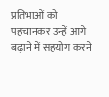प्रतिभाओं को पहचानकर उन्हें आगे बढ़ाने में सहयोग करने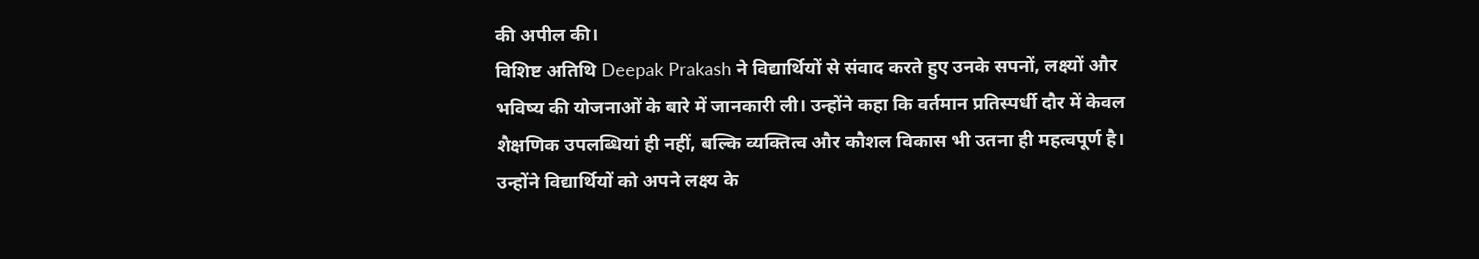की अपील की।
विशिष्ट अतिथि Deepak Prakash ने विद्यार्थियों से संवाद करते हुए उनके सपनों, लक्ष्यों और भविष्य की योजनाओं के बारे में जानकारी ली। उन्होंने कहा कि वर्तमान प्रतिस्पर्धी दौर में केवल शैक्षणिक उपलब्धियां ही नहीं, बल्कि व्यक्तित्व और कौशल विकास भी उतना ही महत्वपूर्ण है। उन्होंने विद्यार्थियों को अपने लक्ष्य के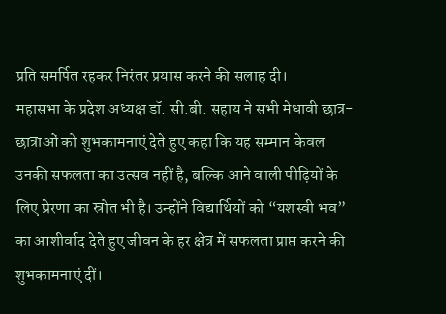प्रति समर्पित रहकर निरंतर प्रयास करने की सलाह दी।
महासभा के प्रदेश अध्यक्ष डॉ. सी.बी. सहाय ने सभी मेधावी छात्र-छात्राओं को शुभकामनाएं देते हुए कहा कि यह सम्मान केवल उनकी सफलता का उत्सव नहीं है, बल्कि आने वाली पीढ़ियों के लिए प्रेरणा का स्रोत भी है। उन्होंने विद्यार्थियों को “यशस्वी भव” का आशीर्वाद देते हुए जीवन के हर क्षेत्र में सफलता प्राप्त करने की शुभकामनाएं दीं।